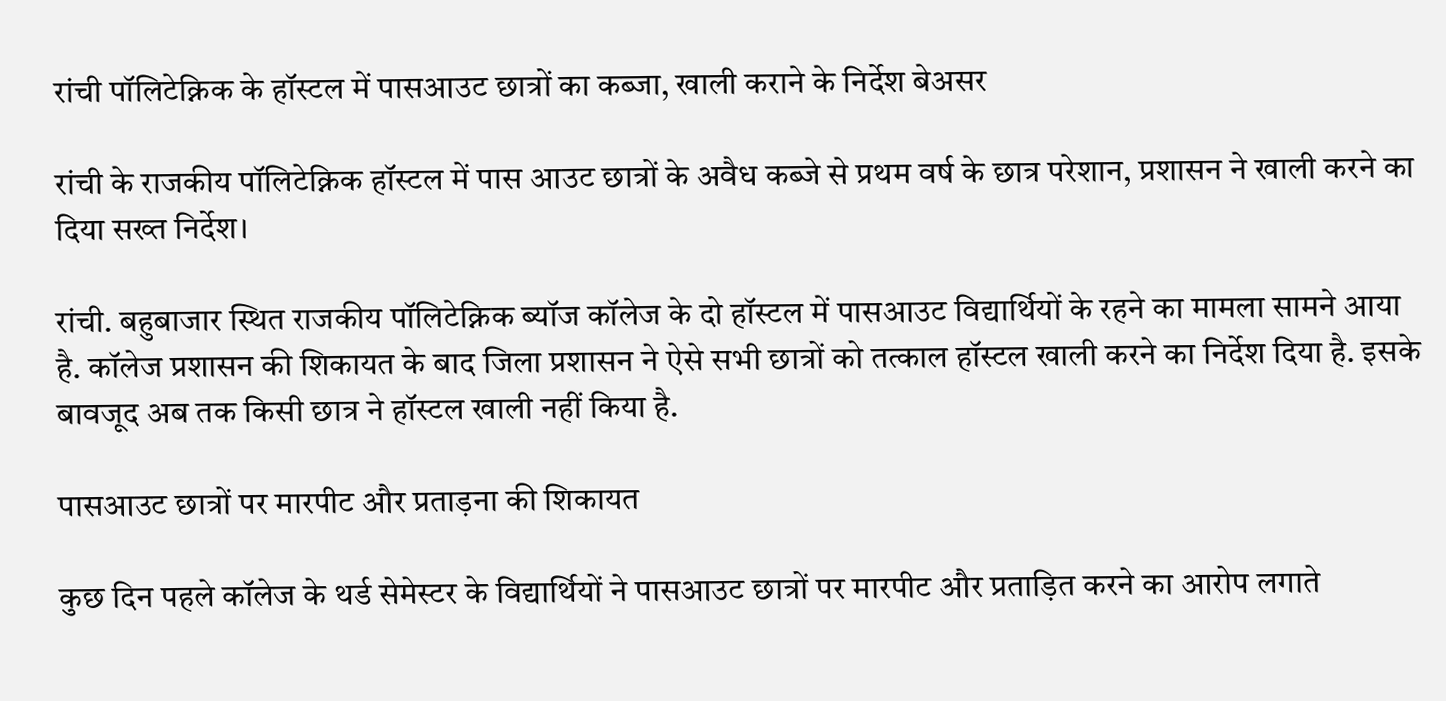रांची पॉलिटेक्निक के हॉस्टल में पासआउट छात्रों का कब्जा, खाली कराने के निर्देश बेअसर

रांची के राजकीय पॉलिटेक्निक हॉस्टल में पास आउट छात्रों के अवैध कब्जे से प्रथम वर्ष के छात्र परेशान, प्रशासन ने खाली करने का दिया सख्त निर्देश।

रांची. बहुबाजार स्थित राजकीय पॉलिटेक्निक ब्यॉज कॉलेज के दो हॉस्टल में पासआउट विद्यार्थियों के रहने का मामला सामने आया है. कॉलेज प्रशासन की शिकायत के बाद जिला प्रशासन ने ऐसे सभी छात्रों को तत्काल हॉस्टल खाली करने का निर्देश दिया है. इसके बावजूद अब तक किसी छात्र ने हॉस्टल खाली नहीं किया है.

पासआउट छात्रों पर मारपीट और प्रताड़ना की शिकायत

कुछ दिन पहले कॉलेज के थर्ड सेमेस्टर के विद्यार्थियों ने पासआउट छात्रों पर मारपीट और प्रताड़ित करने का आरोप लगाते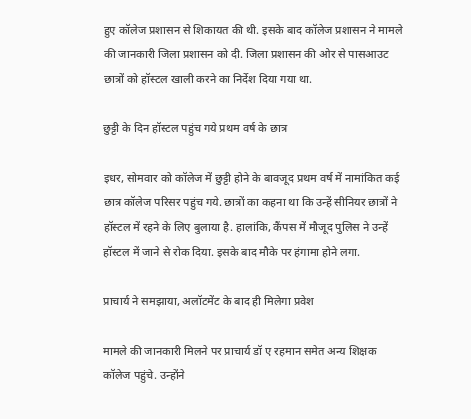हुए कॉलेज प्रशासन से शिकायत की थी. इसके बाद कॉलेज प्रशासन ने मामले की जानकारी जिला प्रशासन को दी. जिला प्रशासन की ओर से पासआउट छात्रों को हॉस्टल खाली करने का निर्देश दिया गया था.

छुट्टी के दिन हॉस्टल पहुंच गये प्रथम वर्ष के छात्र

इधर, सोमवार को कॉलेज में छुट्टी होने के बावजूद प्रथम वर्ष में नामांकित कई छात्र कॉलेज परिसर पहुंच गये. छात्रों का कहना था कि उन्हें सीनियर छात्रों ने हॉस्टल में रहने के लिए बुलाया है. हालांकि, कैंपस में मौजूद पुलिस ने उन्हें हॉस्टल में जाने से रोक दिया. इसके बाद मौके पर हंगामा होने लगा.

प्राचार्य ने समझाया, अलॉटमेंट के बाद ही मिलेगा प्रवेश

मामले की जानकारी मिलने पर प्राचार्य डॉ ए रहमान समेत अन्य शिक्षक कॉलेज पहुंचे. उन्होंने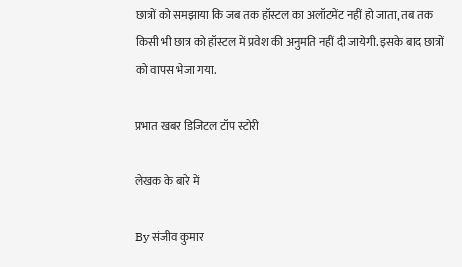छात्रों को समझाया कि जब तक हॉस्टल का अलॉटमेंट नहीं हो जाता, तब तक किसी भी छात्र को हॉस्टल में प्रवेश की अनुमति नहीं दी जायेगी. इसके बाद छात्रों को वापस भेजा गया.

प्रभात खबर डिजिटल टॉप स्टोरी

लेखक के बारे में

By संजीव कुमार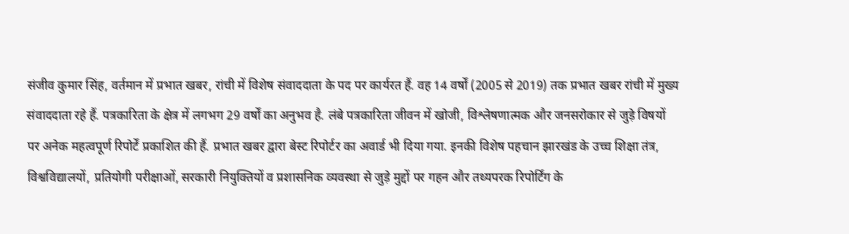संजीव कुमार सिंह, वर्तमान में प्रभात खबर, रांची में विशेष संवाददाता के पद पर कार्यरत हैं. वह 14 वर्षों (2005 से 2019) तक प्रभात खबर रांची में मुख्य संवाददाता रहे हैं. पत्रकारिता के क्षेत्र में लगभग 29 वर्षों का अनुभव है. लंबे पत्रकारिता जीवन में खोजी, विश्लेषणात्मक और जनसरोकार से जुड़े विषयों पर अनेक महत्वपूर्ण रिपोर्टें प्रकाशित की हैं. प्रभात खबर द्वारा बेस्ट रिपोर्टर का अवार्ड भी दिया गया. इनकी विशेष पहचान झारखंड के उच्च शिक्षा तंत्र, विश्वविद्यालयों, प्रतियोगी परीक्षाओं, सरकारी नियुक्तियों व प्रशासनिक व्यवस्था से जुड़े मुद्दों पर गहन और तथ्यपरक रिपोर्टिंग के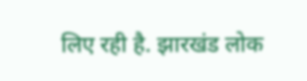लिए रही है. झारखंड लोक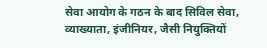सेवा आयोग के गठन के बाद सिविल सेवा, व्याख्याता, इंजीनियर, जैसी नियुक्तियों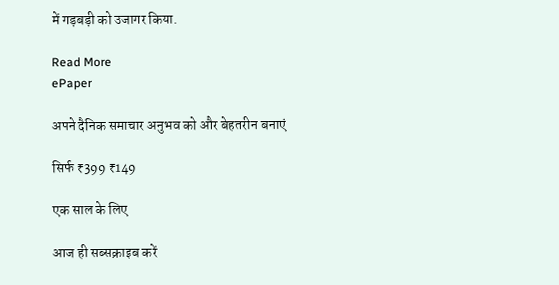में गड़बड़ी को उजागर किया.

Read More
ePaper

अपने दैनिक समाचार अनुभव को और बेहतरीन बनाएं

सिर्फ ₹399 ₹149

एक साल के लिए

आज ही सब्सक्राइब करें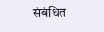संबंधित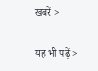खबरें >

यह भी पढ़ें >